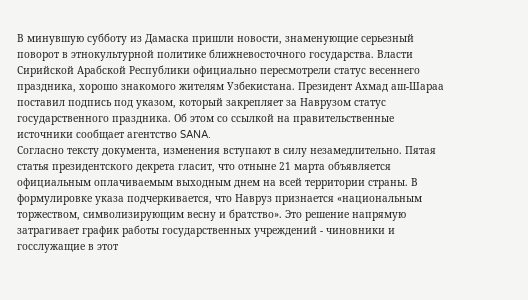В минувшую субботу из Дамаска пришли новости, знаменующие серьезный поворот в этнокультурной политике ближневосточного государства. Власти Сирийской Арабской Республики официально пересмотрели статус весеннего праздника, хорошо знакомого жителям Узбекистана. Президент Ахмад аш-Шараа поставил подпись под указом, который закрепляет за Наврузом статус государственного праздника. Об этом со ссылкой на правительственные источники сообщает агентство SANA.
Согласно тексту документа, изменения вступают в силу незамедлительно. Пятая статья президентского декрета гласит, что отныне 21 марта объявляется официальным оплачиваемым выходным днем на всей территории страны. В формулировке указа подчеркивается, что Навруз признается «национальным торжеством, символизирующим весну и братство». Это решение напрямую затрагивает график работы государственных учреждений - чиновники и госслужащие в этот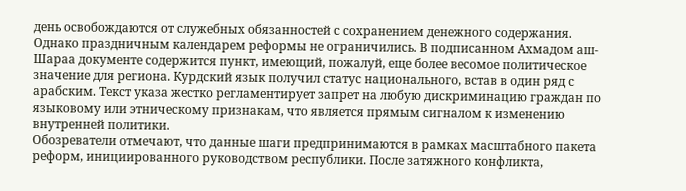день освобождаются от служебных обязанностей с сохранением денежного содержания.
Однако праздничным календарем реформы не ограничились. В подписанном Ахмадом аш-Шараа документе содержится пункт, имеющий, пожалуй, еще более весомое политическое значение для региона. Курдский язык получил статус национального, встав в один ряд с арабским. Текст указа жестко регламентирует запрет на любую дискриминацию граждан по языковому или этническому признакам, что является прямым сигналом к изменению внутренней политики.
Обозреватели отмечают, что данные шаги предпринимаются в рамках масштабного пакета реформ, инициированного руководством республики. После затяжного конфликта,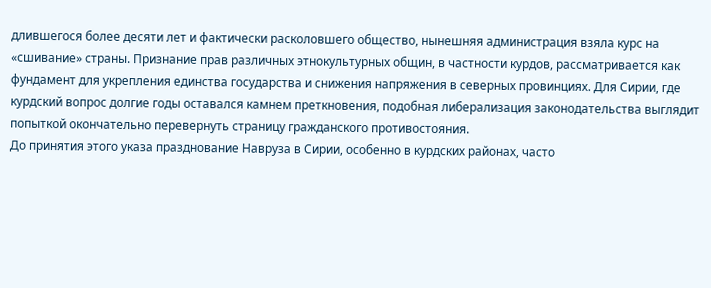длившегося более десяти лет и фактически расколовшего общество, нынешняя администрация взяла курс на «сшивание» страны. Признание прав различных этнокультурных общин, в частности курдов, рассматривается как фундамент для укрепления единства государства и снижения напряжения в северных провинциях. Для Сирии, где курдский вопрос долгие годы оставался камнем преткновения, подобная либерализация законодательства выглядит попыткой окончательно перевернуть страницу гражданского противостояния.
До принятия этого указа празднование Навруза в Сирии, особенно в курдских районах, часто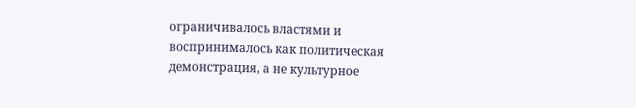ограничивалось властями и воспринималось как политическая демонстрация, а не культурное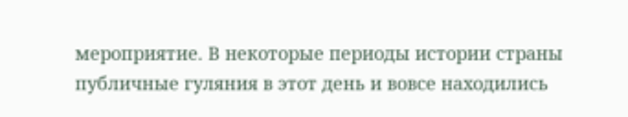мероприятие. В некоторые периоды истории страны публичные гуляния в этот день и вовсе находились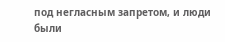под негласным запретом, и люди были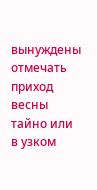вынуждены отмечать приход весны тайно или в узком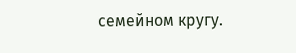семейном кругу.